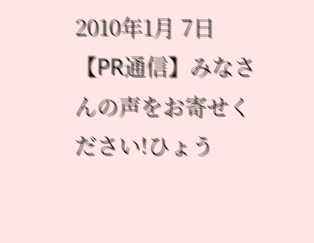2010年1月 7日
【PR通信】みなさんの声をお寄せください!ひょう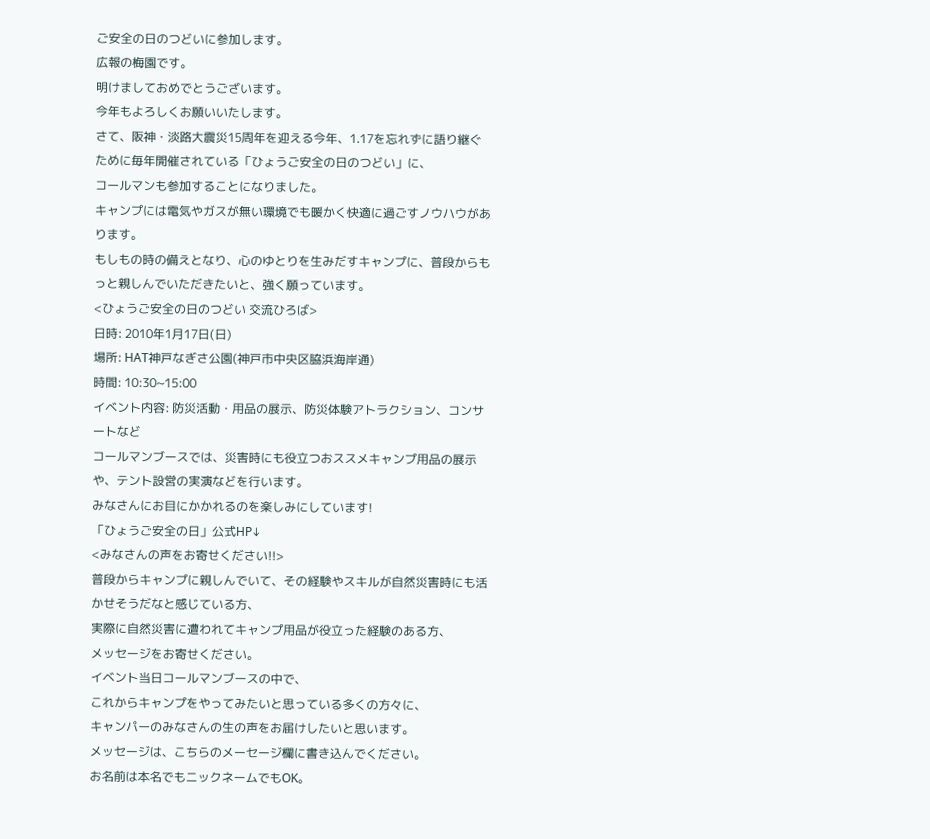ご安全の日のつどいに参加します。
広報の梅園です。
明けましておめでとうございます。
今年もよろしくお願いいたします。
さて、阪神・淡路大震災15周年を迎える今年、1.17を忘れずに語り継ぐために毎年開催されている「ひょうご安全の日のつどい」に、
コールマンも参加することになりました。
キャンプには電気やガスが無い環境でも暖かく快適に過ごすノウハウがあります。
もしもの時の備えとなり、心のゆとりを生みだすキャンプに、普段からもっと親しんでいただきたいと、強く願っています。
<ひょうご安全の日のつどい 交流ひろば>
日時: 2010年1月17日(日)
場所: HAT神戸なぎさ公園(神戸市中央区脇浜海岸通)
時間: 10:30~15:00
イベント内容: 防災活動・用品の展示、防災体験アトラクション、コンサートなど
コールマンブースでは、災害時にも役立つおススメキャンプ用品の展示や、テント設営の実演などを行います。
みなさんにお目にかかれるのを楽しみにしています!
「ひょうご安全の日」公式HP↓
<みなさんの声をお寄せください!!>
普段からキャンプに親しんでいて、その経験やスキルが自然災害時にも活かせそうだなと感じている方、
実際に自然災害に遭われてキャンプ用品が役立った経験のある方、
メッセージをお寄せください。
イベント当日コールマンブースの中で、
これからキャンプをやってみたいと思っている多くの方々に、
キャンパーのみなさんの生の声をお届けしたいと思います。
メッセージは、こちらのメーセージ欄に書き込んでください。
お名前は本名でもニックネームでもOK。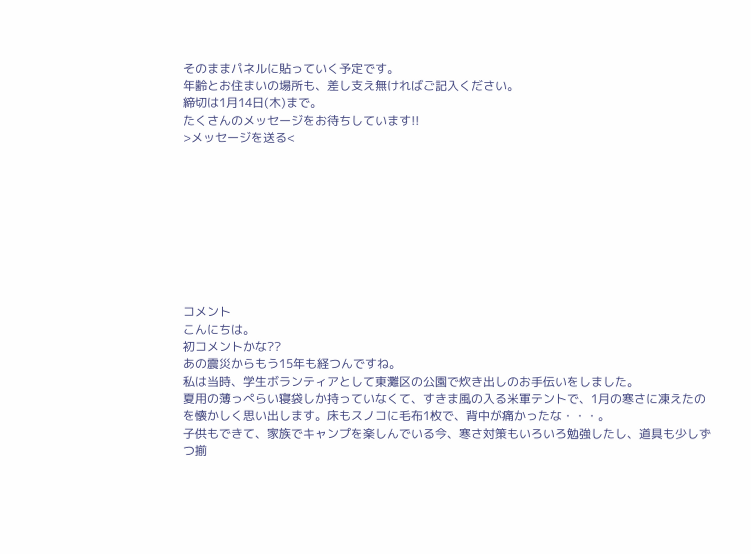そのままパネルに貼っていく予定です。
年齢とお住まいの場所も、差し支え無ければご記入ください。
締切は1月14日(木)まで。
たくさんのメッセージをお待ちしています!!
>メッセージを送る<









コメント
こんにちは。
初コメントかな??
あの震災からもう15年も経つんですね。
私は当時、学生ボランティアとして東灘区の公園で炊き出しのお手伝いをしました。
夏用の薄っぺらい寝袋しか持っていなくて、すきま風の入る米軍テントで、1月の寒さに凍えたのを懐かしく思い出します。床もスノコに毛布1枚で、背中が痛かったな・・・。
子供もできて、家族でキャンプを楽しんでいる今、寒さ対策もいろいろ勉強したし、道具も少しずつ揃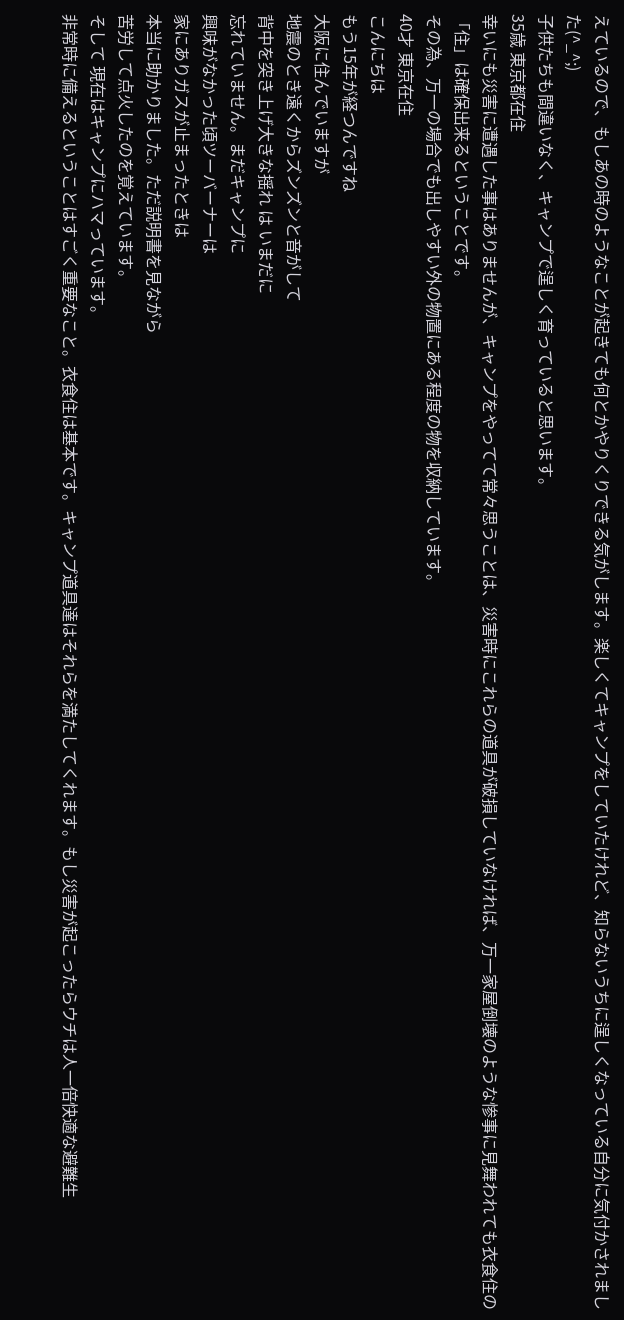えているので、もしあの時のようなことが起きても何とかやりくりできる気がします。楽しくてキャンプをしていたけれど、知らないうちに逞しくなっている自分に気付かされました(^_^;)
子供たちも間違いなく、キャンプで逞しく育っていると思います。
35歳 東京都在住
幸いにも災害に遭遇した事はありませんが、キャンプをやってて常々思うことは、災害時にこれらの道具が破損していなければ、万一家屋倒壊のような惨事に見舞われても衣食住の「住」は確保出来るということです。
その為、万一の場合でも出しやすい外の物置にある程度の物を収納しています。
40才 東京在住
こんにちは
もう15年が経つんですね
大阪に住んでいますが
地震のとき遠くからズンズンと音がして
背中を突き上げ大きな揺れ は いまだに
忘れていません。まだキャンプに
興味がなかった頃ツーバーナーは
家にありガスが止まったときは
本当に助かりました。ただ説明書を見ながら
苦労して点火したのを覚えています。
そして 現在はキャンプにハマっています。
非常時に備えるということはすごく重要なこと。衣食住は基本です。キャンプ道具達はそれらを満たしてくれます。もし災害が起こったらウチは人一倍快適な避難生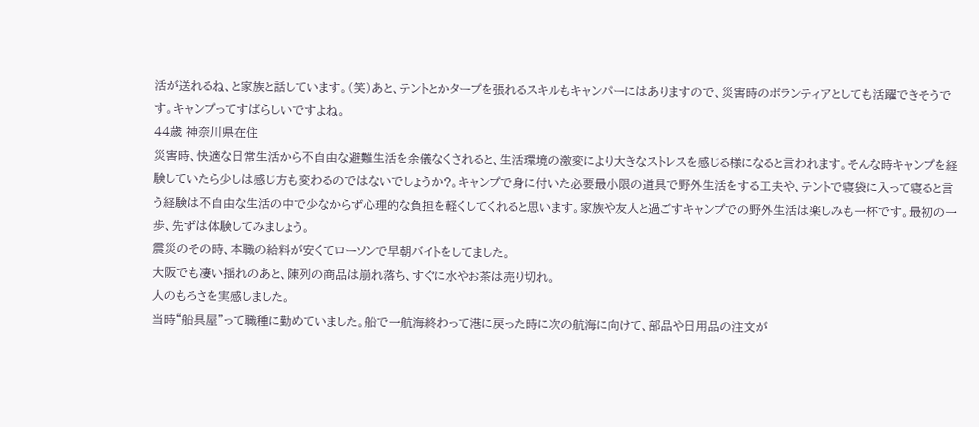活が送れるね、と家族と話しています。(笑)あと、テントとかタープを張れるスキルもキャンパーにはありますので、災害時のボランティアとしても活躍できそうです。キャンプってすばらしいですよね。
44歳 神奈川県在住
災害時、快適な日常生活から不自由な避難生活を余儀なくされると、生活環境の激変により大きなストレスを感じる様になると言われます。そんな時キャンプを経験していたら少しは感じ方も変わるのではないでしょうか?。キャンプで身に付いた必要最小限の道具で野外生活をする工夫や、テントで寝袋に入って寝ると言う経験は不自由な生活の中で少なからず心理的な負担を軽くしてくれると思います。家族や友人と過ごすキャンプでの野外生活は楽しみも一杯です。最初の一歩、先ずは体験してみましょう。
震災のその時、本職の給料が安くてローソンで早朝バイトをしてました。
大阪でも凄い揺れのあと、陳列の商品は崩れ落ち、すぐに水やお茶は売り切れ。
人のもろさを実感しました。
当時“船具屋”って職種に勤めていました。船で一航海終わって港に戻った時に次の航海に向けて、部品や日用品の注文が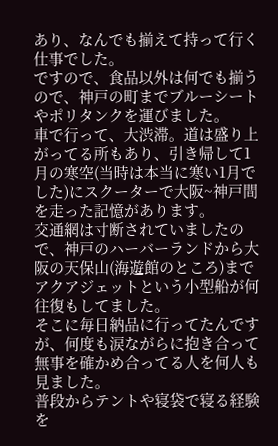あり、なんでも揃えて持って行く仕事でした。
ですので、食品以外は何でも揃うので、神戸の町までブルーシートやポリタンクを運びました。
車で行って、大渋滞。道は盛り上がってる所もあり、引き帰して1月の寒空(当時は本当に寒い1月でした)にスクーターで大阪~神戸間を走った記憶があります。
交通網は寸断されていましたので、神戸のハーバーランドから大阪の天保山(海遊館のところ)までアクアジェットという小型船が何往復もしてました。
そこに毎日納品に行ってたんですが、何度も涙ながらに抱き合って無事を確かめ合ってる人を何人も見ました。
普段からテントや寝袋で寝る経験を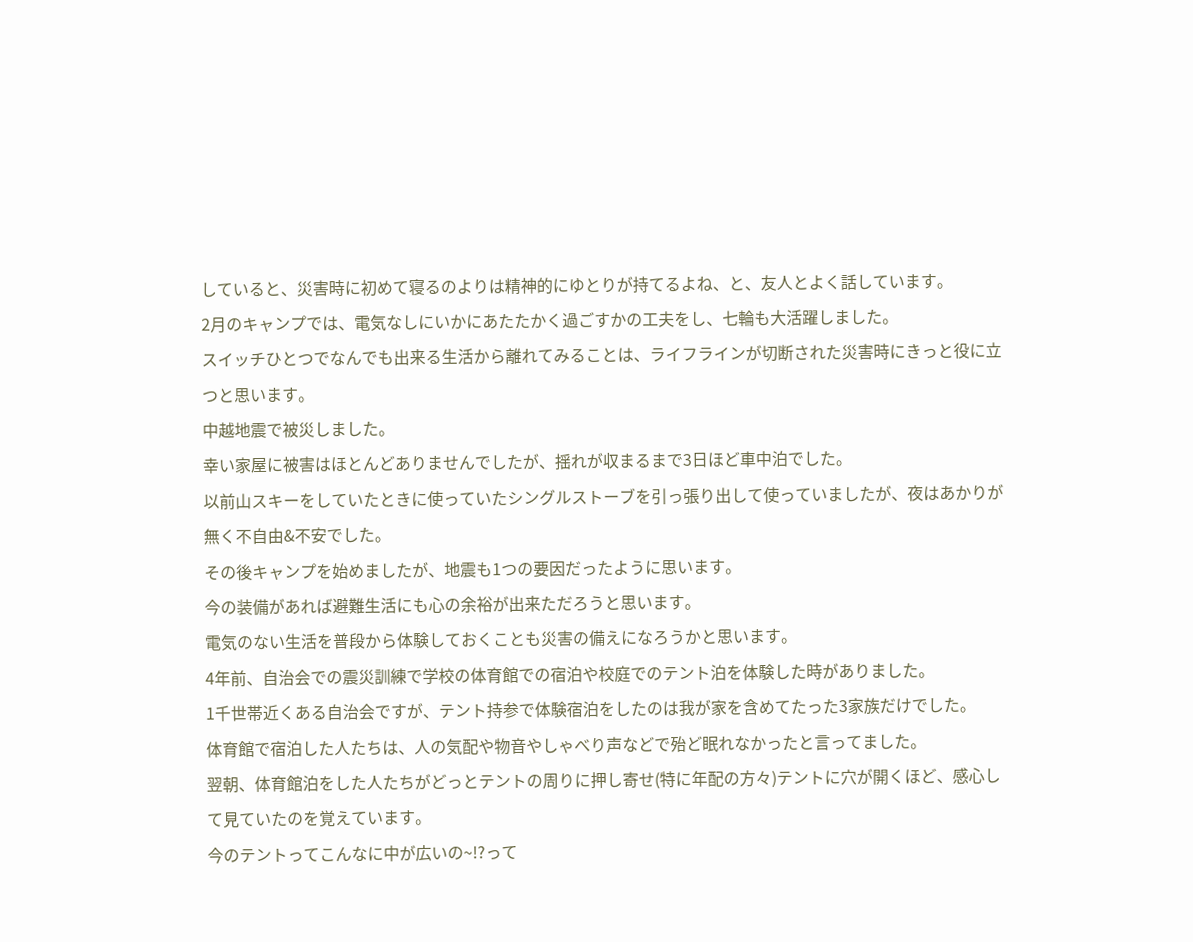していると、災害時に初めて寝るのよりは精神的にゆとりが持てるよね、と、友人とよく話しています。
2月のキャンプでは、電気なしにいかにあたたかく過ごすかの工夫をし、七輪も大活躍しました。
スイッチひとつでなんでも出来る生活から離れてみることは、ライフラインが切断された災害時にきっと役に立つと思います。
中越地震で被災しました。
幸い家屋に被害はほとんどありませんでしたが、揺れが収まるまで3日ほど車中泊でした。
以前山スキーをしていたときに使っていたシングルストーブを引っ張り出して使っていましたが、夜はあかりが無く不自由&不安でした。
その後キャンプを始めましたが、地震も1つの要因だったように思います。
今の装備があれば避難生活にも心の余裕が出来ただろうと思います。
電気のない生活を普段から体験しておくことも災害の備えになろうかと思います。
4年前、自治会での震災訓練で学校の体育館での宿泊や校庭でのテント泊を体験した時がありました。
1千世帯近くある自治会ですが、テント持参で体験宿泊をしたのは我が家を含めてたった3家族だけでした。
体育館で宿泊した人たちは、人の気配や物音やしゃべり声などで殆ど眠れなかったと言ってました。
翌朝、体育館泊をした人たちがどっとテントの周りに押し寄せ(特に年配の方々)テントに穴が開くほど、感心して見ていたのを覚えています。
今のテントってこんなに中が広いの~!?って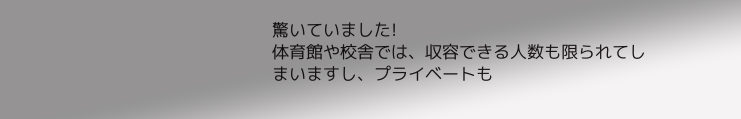驚いていました!
体育館や校舎では、収容できる人数も限られてしまいますし、プライベートも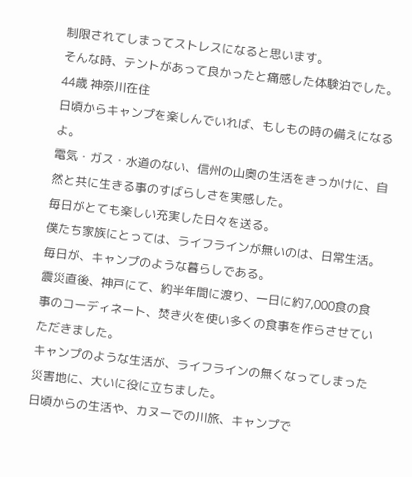制限されてしまってストレスになると思います。
そんな時、テントがあって良かったと痛感した体験泊でした。
44歳 神奈川在住
日頃からキャンプを楽しんでいれば、もしもの時の備えになるよ。
電気・ガス・水道のない、信州の山奥の生活をきっかけに、自然と共に生きる事のすばらしさを実感した。
毎日がとても楽しい充実した日々を送る。
僕たち家族にとっては、ライフラインが無いのは、日常生活。
毎日が、キャンプのような暮らしである。
震災直後、神戸にて、約半年間に渡り、一日に約7,000食の食事のコーディネート、焚き火を使い多くの食事を作らさせていただきました。
キャンプのような生活が、ライフラインの無くなってしまった災害地に、大いに役に立ちました。
日頃からの生活や、カヌーでの川旅、キャンプで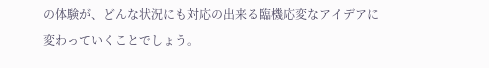の体験が、どんな状況にも対応の出来る臨機応変なアイデアに変わっていくことでしょう。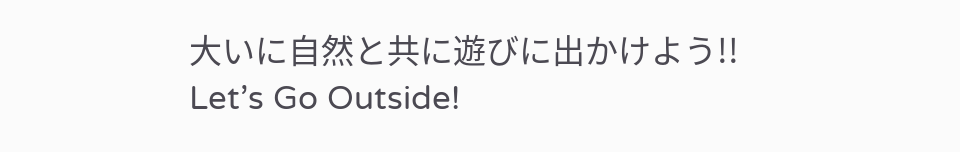大いに自然と共に遊びに出かけよう!!
Let’s Go Outside!